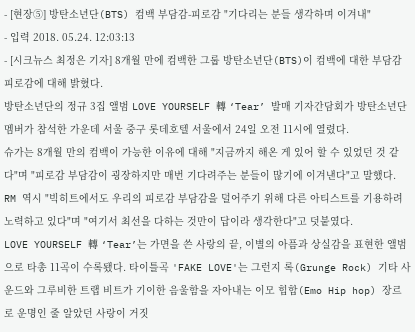- [현장⑤] 방탄소년단(BTS) 컴백 부담감-피로감 "기다리는 분들 생각하며 이겨내"
- 입력 2018. 05.24. 12:03:13
- [시크뉴스 최정은 기자] 8개월 만에 컴백한 그룹 방탄소년단(BTS)이 컴백에 대한 부담감 피로감에 대해 밝혔다.
방탄소년단의 정규 3집 앨범 LOVE YOURSELF 轉 ‘Tear’ 발매 기자간담회가 방탄소년단 멤버가 참석한 가운데 서울 중구 롯데호텔 서울에서 24일 오전 11시에 열렸다.
슈가는 8개월 만의 컴백이 가능한 이유에 대해 "지금까지 해온 게 있어 할 수 있었던 것 같다"며 "피로감 부담감이 굉장하지만 매번 기다려주는 분들이 많기에 이겨낸다"고 말했다.
RM 역시 "빅히트에서도 우리의 피로감 부담감을 덜어주기 위해 다른 아티스트를 기용하려 노력하고 있다"며 "여기서 최선을 다하는 것만이 답이라 생각한다"고 덧붙였다.
LOVE YOURSELF 轉 ‘Tear’는 가면을 쓴 사랑의 끝, 이별의 아픔과 상실감을 표현한 앨범으로 타총 11곡이 수록됐다. 타이틀곡 'FAKE LOVE'는 그런지 록(Grunge Rock) 기타 사운드와 그루비한 트랩 비트가 기이한 음울함을 자아내는 이모 힙합(Emo Hip hop) 장르로 운명인 줄 알았던 사랑이 거짓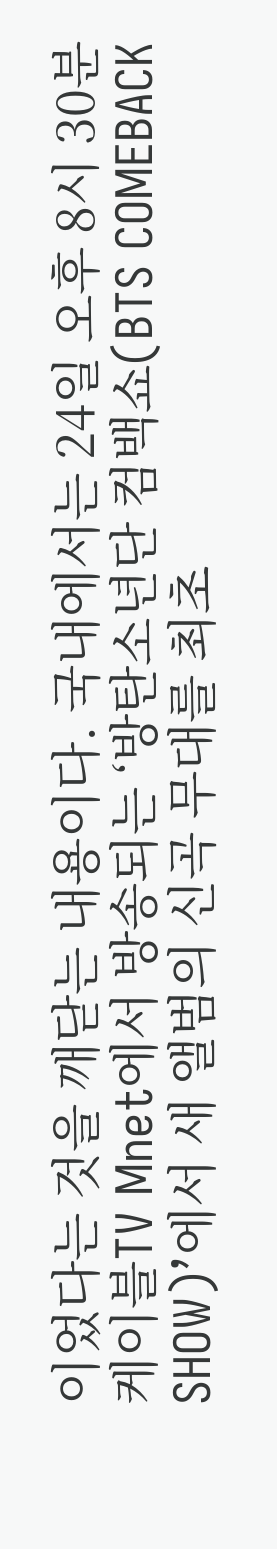이었다는 것을 깨닫는 내용이다. 국내에서는 24일 오후 8시 30분 케이블TV Mnet에서 방송되는 ‘방탄소년단 컴백쇼(BTS COMEBACK SHOW)’에서 새 앨범의 신곡 무대를 최초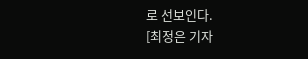로 선보인다.
[최정은 기자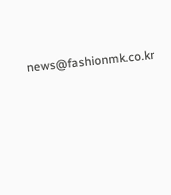news@fashionmk.co.kr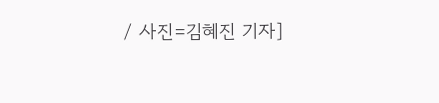/ 사진=김혜진 기자]